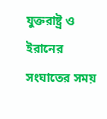যুক্তরাষ্ট্র ও ইরানের সংঘাতের সময়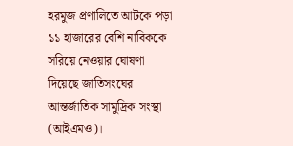হরমুজ প্রণালিতে আটকে পড়া ১১ হাজারের বেশি নাবিককে সরিয়ে নেওয়ার ঘোষণা দিয়েছে জাতিসংঘের আন্তর্জাতিক সামুদ্রিক সংস্থা (আইএমও)।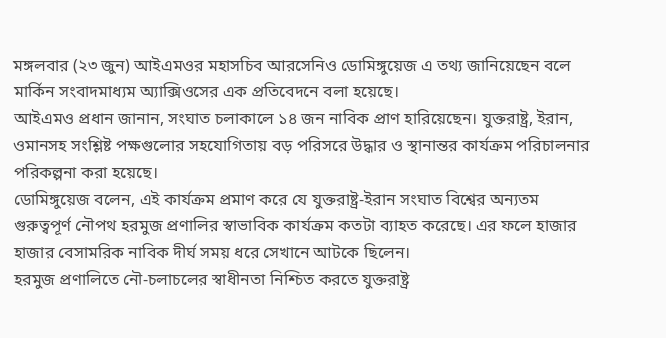মঙ্গলবার (২৩ জুন) আইএমওর মহাসচিব আরসেনিও ডোমিঙ্গুয়েজ এ তথ্য জানিয়েছেন বলে মার্কিন সংবাদমাধ্যম অ্যাক্সিওসের এক প্রতিবেদনে বলা হয়েছে।
আইএমও প্রধান জানান, সংঘাত চলাকালে ১৪ জন নাবিক প্রাণ হারিয়েছেন। যুক্তরাষ্ট্র, ইরান, ওমানসহ সংশ্লিষ্ট পক্ষগুলোর সহযোগিতায় বড় পরিসরে উদ্ধার ও স্থানান্তর কার্যক্রম পরিচালনার পরিকল্পনা করা হয়েছে।
ডোমিঙ্গুয়েজ বলেন, এই কার্যক্রম প্রমাণ করে যে যুক্তরাষ্ট্র-ইরান সংঘাত বিশ্বের অন্যতম গুরুত্বপূর্ণ নৌপথ হরমুজ প্রণালির স্বাভাবিক কার্যক্রম কতটা ব্যাহত করেছে। এর ফলে হাজার হাজার বেসামরিক নাবিক দীর্ঘ সময় ধরে সেখানে আটকে ছিলেন।
হরমুজ প্রণালিতে নৌ-চলাচলের স্বাধীনতা নিশ্চিত করতে যুক্তরাষ্ট্র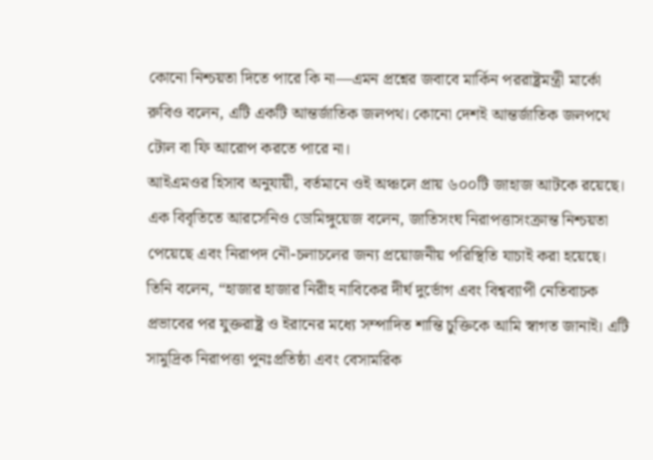কোনো নিশ্চয়তা দিতে পারে কি না—এমন প্রশ্নের জবাবে মার্কিন পররাষ্ট্রমন্ত্রী মার্কো রুবিও বলেন, এটি একটি আন্তর্জাতিক জলপথ। কোনো দেশই আন্তর্জাতিক জলপথে টোল বা ফি আরোপ করতে পারে না।
আইএমওর হিসাব অনুযায়ী, বর্তমানে ওই অঞ্চলে প্রায় ৬০০টি জাহাজ আটকে রয়েছে। এক বিবৃতিতে আরসেনিও ডোমিঙ্গুয়েজ বলেন, জাতিসংঘ নিরাপত্তাসংক্রান্ত নিশ্চয়তা পেয়েছে এবং নিরাপদ নৌ-চলাচলের জন্য প্রয়োজনীয় পরিস্থিতি যাচাই করা হয়েছে।
তিনি বলেন, “হাজার হাজার নিরীহ নাবিকের দীর্ঘ দুর্ভোগ এবং বিশ্বব্যাপী নেতিবাচক প্রভাবের পর যুক্তরাষ্ট্র ও ইরানের মধ্যে সম্পাদিত শান্তি চুক্তিকে আমি স্বাগত জানাই। এটি সামুদ্রিক নিরাপত্তা পুনঃপ্রতিষ্ঠা এবং বেসামরিক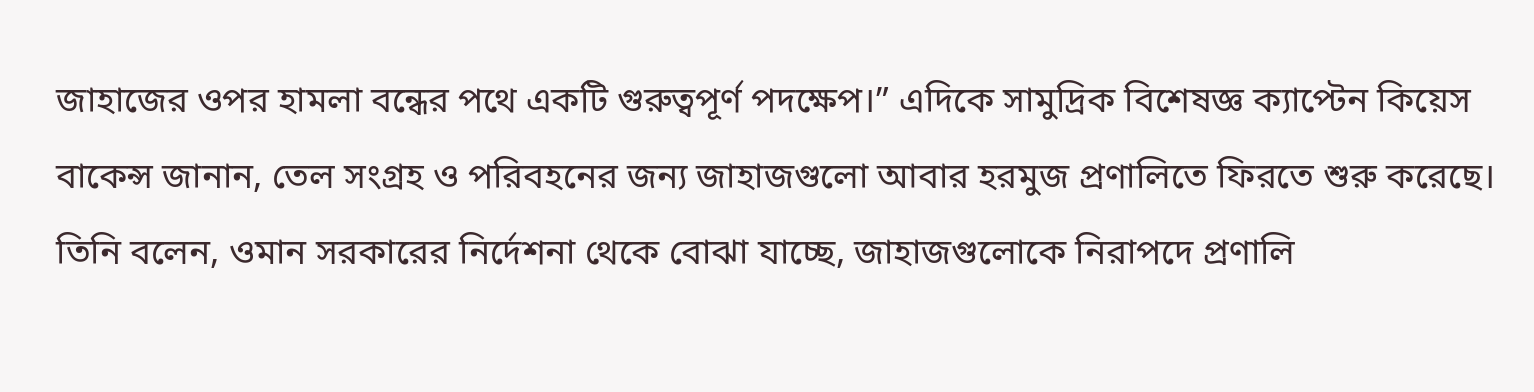জাহাজের ওপর হামলা বন্ধের পথে একটি গুরুত্বপূর্ণ পদক্ষেপ।” এদিকে সামুদ্রিক বিশেষজ্ঞ ক্যাপ্টেন কিয়েস বাকেন্স জানান, তেল সংগ্রহ ও পরিবহনের জন্য জাহাজগুলো আবার হরমুজ প্রণালিতে ফিরতে শুরু করেছে।
তিনি বলেন, ওমান সরকারের নির্দেশনা থেকে বোঝা যাচ্ছে, জাহাজগুলোকে নিরাপদে প্রণালি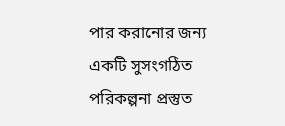পার করানোর জন্য একটি সুসংগঠিত পরিকল্পনা প্রস্তুত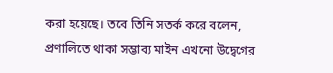করা হয়েছে। তবে তিনি সতর্ক করে বলেন, প্রণালিতে থাকা সম্ভাব্য মাইন এখনো উদ্বেগের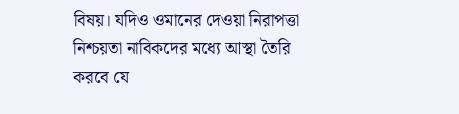বিষয়। যদিও ওমানের দেওয়া নিরাপত্তা নিশ্চয়তা নাবিকদের মধ্যে আস্থা তৈরি করবে যে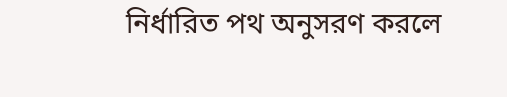নির্ধারিত পথ অনুসরণ করলে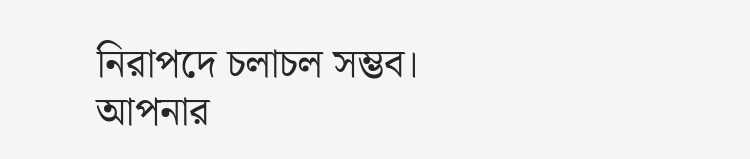নিরাপদে চলাচল সম্ভব।
আপনার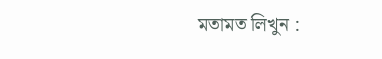মতামত লিখুন :